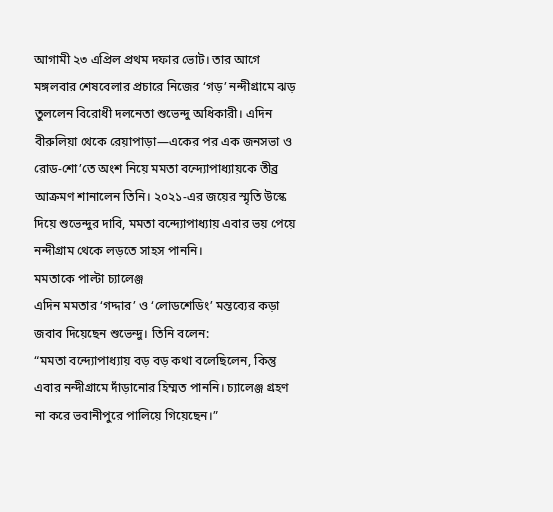আগামী ২৩ এপ্রিল প্রথম দফার ভোট। তার আগে মঙ্গলবার শেষবেলার প্রচারে নিজের ‘গড়’ নন্দীগ্রামে ঝড় তুললেন বিরোধী দলনেতা শুভেন্দু অধিকারী। এদিন বীরুলিয়া থেকে রেয়াপাড়া—একের পর এক জনসভা ও রোড-শো’তে অংশ নিয়ে মমতা বন্দ্যোপাধ্যায়কে তীব্র আক্রমণ শানালেন তিনি। ২০২১-এর জয়ের স্মৃতি উস্কে দিয়ে শুভেন্দুর দাবি, মমতা বন্দ্যোপাধ্যায় এবার ভয় পেয়ে নন্দীগ্রাম থেকে লড়তে সাহস পাননি।
মমতাকে পাল্টা চ্যালেঞ্জ
এদিন মমতার ‘গদ্দার’ ও ‘লোডশেডিং’ মন্তব্যের কড়া জবাব দিয়েছেন শুভেন্দু। তিনি বলেন:
“মমতা বন্দ্যোপাধ্যায় বড় বড় কথা বলেছিলেন, কিন্তু এবার নন্দীগ্রামে দাঁড়ানোর হিম্মত পাননি। চ্যালেঞ্জ গ্রহণ না করে ভবানীপুরে পালিয়ে গিয়েছেন।”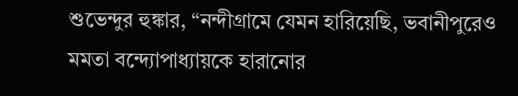শুভেন্দুর হুঙ্কার, “নন্দীগ্রামে যেমন হারিয়েছি, ভবানীপুরেও মমতা বন্দ্যোপাধ্যায়কে হারানোর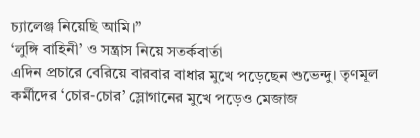চ্যালেঞ্জ নিয়েছি আমি।”
‘লুঙ্গি বাহিনী’ ও সন্ত্রাস নিয়ে সতর্কবার্তা
এদিন প্রচারে বেরিয়ে বারবার বাধার মুখে পড়েছেন শুভেন্দু। তৃণমূল কর্মীদের ‘চোর-চোর’ স্লোগানের মুখে পড়েও মেজাজ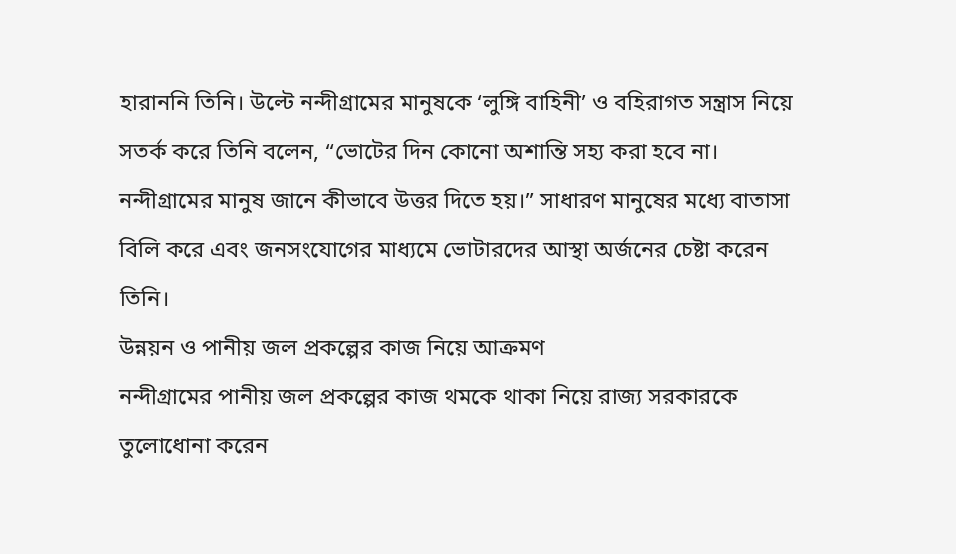হারাননি তিনি। উল্টে নন্দীগ্রামের মানুষকে ‘লুঙ্গি বাহিনী’ ও বহিরাগত সন্ত্রাস নিয়ে সতর্ক করে তিনি বলেন, “ভোটের দিন কোনো অশান্তি সহ্য করা হবে না। নন্দীগ্রামের মানুষ জানে কীভাবে উত্তর দিতে হয়।” সাধারণ মানুষের মধ্যে বাতাসা বিলি করে এবং জনসংযোগের মাধ্যমে ভোটারদের আস্থা অর্জনের চেষ্টা করেন তিনি।
উন্নয়ন ও পানীয় জল প্রকল্পের কাজ নিয়ে আক্রমণ
নন্দীগ্রামের পানীয় জল প্রকল্পের কাজ থমকে থাকা নিয়ে রাজ্য সরকারকে তুলোধোনা করেন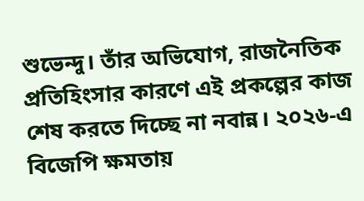শুভেন্দু। তাঁর অভিযোগ, রাজনৈতিক প্রতিহিংসার কারণে এই প্রকল্পের কাজ শেষ করতে দিচ্ছে না নবান্ন। ২০২৬-এ বিজেপি ক্ষমতায়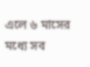এলে ৬ মাসের মধ্যে সব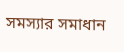সমস্যার সমাধান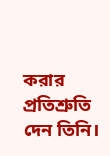করার প্রতিশ্রুতি দেন তিনি।